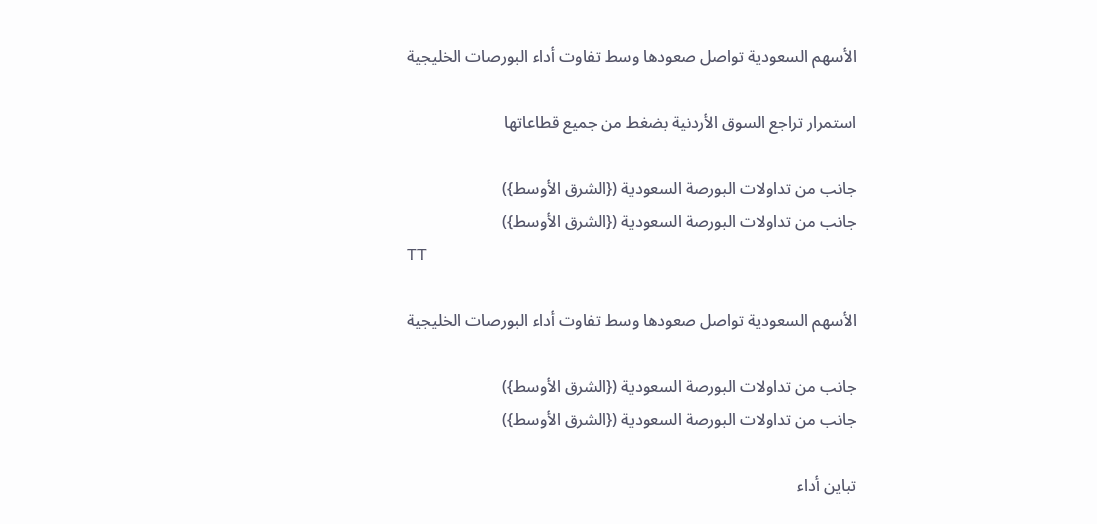الأسهم السعودية تواصل صعودها وسط تفاوت أداء البورصات الخليجية

استمرار تراجع السوق الأردنية بضغط من جميع قطاعاتها

جانب من تداولات البورصة السعودية ({الشرق الأوسط})
جانب من تداولات البورصة السعودية ({الشرق الأوسط})
TT

الأسهم السعودية تواصل صعودها وسط تفاوت أداء البورصات الخليجية

جانب من تداولات البورصة السعودية ({الشرق الأوسط})
جانب من تداولات البورصة السعودية ({الشرق الأوسط})

تباين أداء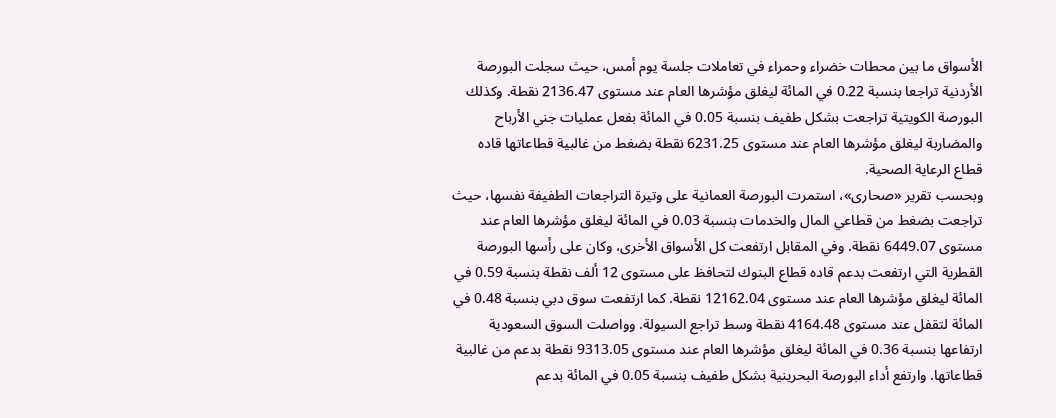الأسواق ما بين محطات خضراء وحمراء في تعاملات جلسة يوم أمس، حيث سجلت البورصة الأردنية تراجعا بنسبة 0.22 في المائة ليغلق مؤشرها العام عند مستوى 2136.47 نقطة. وكذلك البورصة الكويتية تراجعت بشكل طفيف بنسبة 0.05 في المائة بفعل عمليات جني الأرباح والمضاربة ليغلق مؤشرها العام عند مستوى 6231.25 نقطة بضغط من غالبية قطاعاتها قاده قطاع الرعاية الصحية.
وبحسب تقرير «صحارى»، استمرت البورصة العمانية على وتيرة التراجعات الطفيفة نفسها، حيث تراجعت بضغط من قطاعي المال والخدمات بنسبة 0.03 في المائة ليغلق مؤشرها العام عند مستوى 6449.07 نقطة. وفي المقابل ارتفعت كل الأسواق الأخرى، وكان على رأسها البورصة القطرية التي ارتفعت بدعم قاده قطاع البنوك لتحافظ على مستوى 12 ألف نقطة بنسبة 0.59 في المائة ليغلق مؤشرها العام عند مستوى 12162.04 نقطة. كما ارتفعت سوق دبي بنسبة 0.48 في المائة لتقفل عند مستوى 4164.48 نقطة وسط تراجع السيولة. وواصلت السوق السعودية ارتفاعها بنسبة 0.36 في المائة ليغلق مؤشرها العام عند مستوى 9313.05 نقطة بدعم من غالبية قطاعاتها. وارتفع أداء البورصة البحرينية بشكل طفيف بنسبة 0.05 في المائة بدعم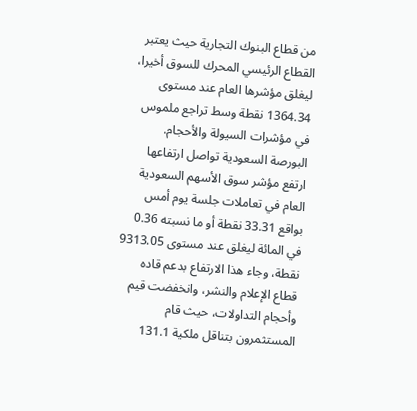من قطاع البنوك التجارية حيث يعتبر القطاع الرئيسي المحرك للسوق أخيرا، ليغلق مؤشرها العام عند مستوى 1364.34 نقطة وسط تراجع ملموس في مؤشرات السيولة والأحجام.
البورصة السعودية تواصل ارتفاعها
ارتفع مؤشر سوق الأسهم السعودية العام في تعاملات جلسة يوم أمس بواقع 33.31 نقطة أو ما نسبته 0.36 في المائة ليغلق عند مستوى 9313.05 نقطة، وجاء هذا الارتفاع بدعم قاده قطاع الإعلام والنشر، وانخفضت قيم وأحجام التداولات، حيث قام المستثمرون بتناقل ملكية 131.1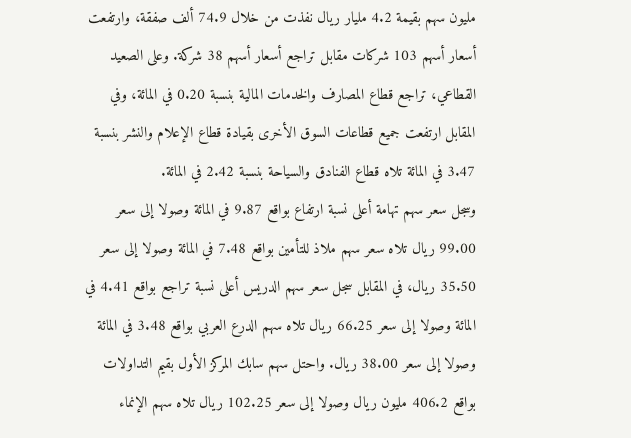مليون سهم بقيمة 4.2 مليار ريال نفذت من خلال 74.9 ألف صفقة، وارتفعت أسعار أسهم 103 شركات مقابل تراجع أسعار أسهم 38 شركة. وعلى الصعيد القطاعي، تراجع قطاع المصارف والخدمات المالية بنسبة 0.20 في المائة، وفي المقابل ارتفعت جميع قطاعات السوق الأخرى بقيادة قطاع الإعلام والنشر بنسبة 3.47 في المائة تلاه قطاع الفنادق والسياحة بنسبة 2.42 في المائة.
وسجل سعر سهم تهامة أعلى نسبة ارتفاع بواقع 9.87 في المائة وصولا إلى سعر 99.00 ريال تلاه سعر سهم ملاذ للتأمين بواقع 7.48 في المائة وصولا إلى سعر 35.50 ريال، في المقابل سجل سعر سهم الدريس أعلى نسبة تراجع بواقع 4.41 في المائة وصولا إلى سعر 66.25 ريال تلاه سهم الدرع العربي بواقع 3.48 في المائة وصولا إلى سعر 38.00 ريال. واحتل سهم سابك المركز الأول بقيم التداولات بواقع 406.2 مليون ريال وصولا إلى سعر 102.25 ريال تلاه سهم الإنماء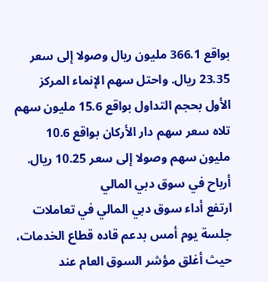بواقع 366.1 مليون ريال وصولا إلى سعر 23.35 ريال. واحتل سهم الإنماء المركز الأول بحجم التداول بواقع 15.6 مليون سهم تلاه سعر سهم دار الأركان بواقع 10.6 مليون سهم وصولا إلى سعر 10.25 ريال.
أرباح في سوق دبي المالي
ارتفع أداء سوق دبي المالي في تعاملات جلسة يوم أمس بدعم قاده قطاع الخدمات، حيث أغلق مؤشر السوق العام عند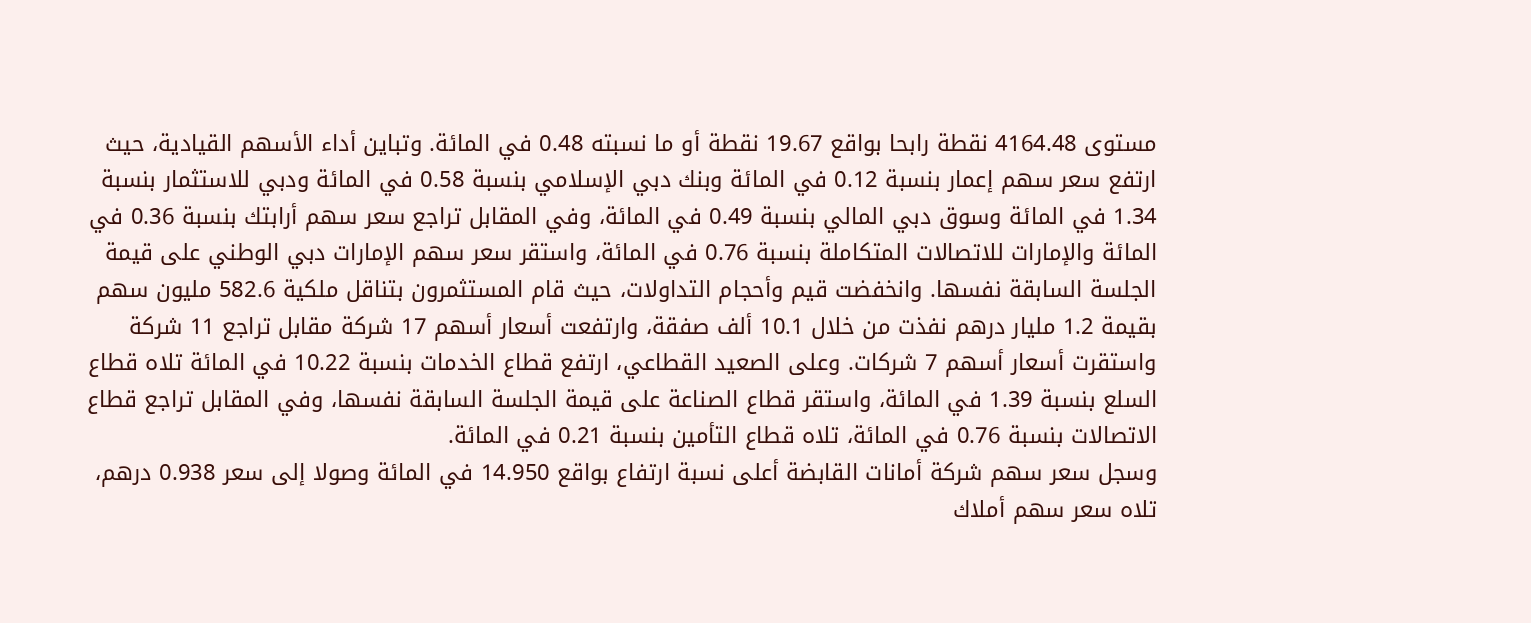مستوى 4164.48 نقطة رابحا بواقع 19.67 نقطة أو ما نسبته 0.48 في المائة. وتباين أداء الأسهم القيادية، حيث ارتفع سعر سهم إعمار بنسبة 0.12 في المائة وبنك دبي الإسلامي بنسبة 0.58 في المائة ودبي للاستثمار بنسبة 1.34 في المائة وسوق دبي المالي بنسبة 0.49 في المائة، وفي المقابل تراجع سعر سهم أرابتك بنسبة 0.36 في المائة والإمارات للاتصالات المتكاملة بنسبة 0.76 في المائة، واستقر سعر سهم الإمارات دبي الوطني على قيمة الجلسة السابقة نفسها. وانخفضت قيم وأحجام التداولات، حيث قام المستثمرون بتناقل ملكية 582.6 مليون سهم بقيمة 1.2 مليار درهم نفذت من خلال 10.1 ألف صفقة، وارتفعت أسعار أسهم 17 شركة مقابل تراجع 11 شركة واستقرت أسعار أسهم 7 شركات. وعلى الصعيد القطاعي، ارتفع قطاع الخدمات بنسبة 10.22 في المائة تلاه قطاع السلع بنسبة 1.39 في المائة، واستقر قطاع الصناعة على قيمة الجلسة السابقة نفسها، وفي المقابل تراجع قطاع الاتصالات بنسبة 0.76 في المائة، تلاه قطاع التأمين بنسبة 0.21 في المائة.
وسجل سعر سهم شركة أمانات القابضة أعلى نسبة ارتفاع بواقع 14.950 في المائة وصولا إلى سعر 0.938 درهم، تلاه سعر سهم أملاك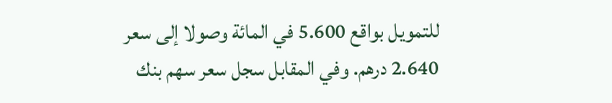للتمويل بواقع 5.600 في المائة وصولا إلى سعر 2.640 درهم. وفي المقابل سجل سعر سهم بنك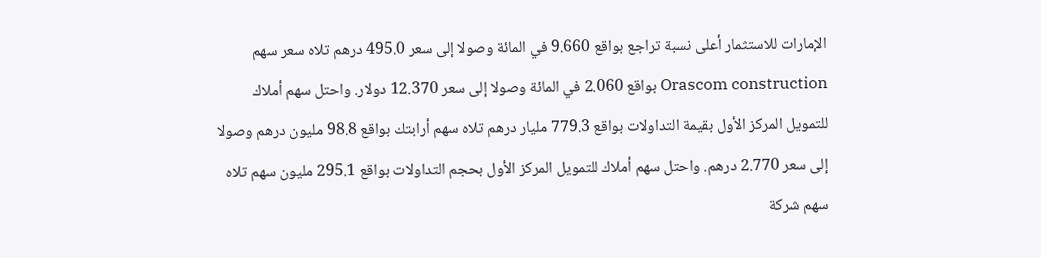الإمارات للاستثمار أعلى نسبة تراجع بواقع 9.660 في المائة وصولا إلى سعر 495.0 درهم تلاه سعر سهم Orascom construction بواقع 2.060 في المائة وصولا إلى سعر 12.370 دولار. واحتل سهم أملاك للتمويل المركز الأول بقيمة التداولات بواقع 779.3 مليار درهم تلاه سهم أرابتك بواقع 98.8 مليون درهم وصولا إلى سعر 2.770 درهم. واحتل سهم أملاك للتمويل المركز الأول بحجم التداولات بواقع 295.1 مليون سهم تلاه سهم شركة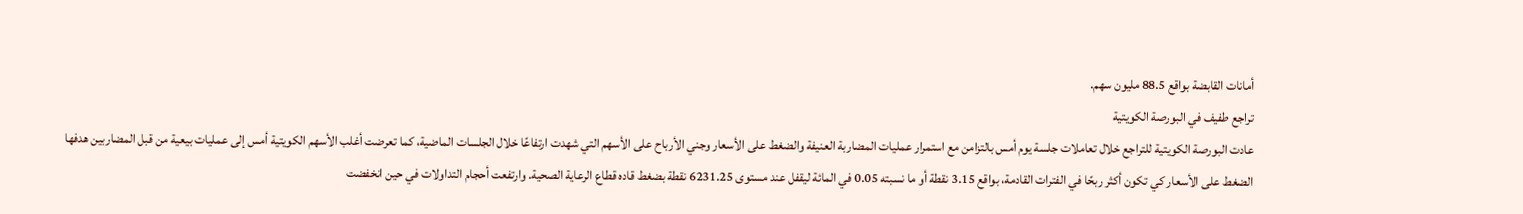أمانات القابضة بواقع 88.5 مليون سهم.
تراجع طفيف في البورصة الكويتية
عادت البورصة الكويتية للتراجع خلال تعاملات جلسة يوم أمس بالتزامن مع استمرار عمليات المضاربة العنيفة والضغط على الأسعار وجني الأرباح على الأسهم التي شهدت ارتفاعًا خلال الجلسات الماضية، كما تعرضت أغلب الأسهم الكويتية أمس إلى عمليات بيعية من قبل المضاربين هدفها الضغط على الأسعار كي تكون أكثر ربحًا في الفترات القادمة، بواقع 3.15 نقطة أو ما نسبته 0.05 في المائة ليقفل عند مستوى 6231.25 نقطة بضغط قاده قطاع الرعاية الصحية. وارتفعت أحجام التداولات في حين انخفضت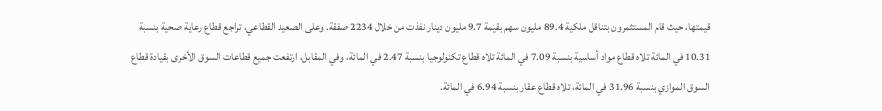قيمتها، حيث قام المستثمرون بتناقل ملكية 89.4 مليون سهم بقيمة 9.7 مليون دينار نفذت من خلال 2234 صفقة. وعلى الصعيد القطاعي، تراجع قطاع رعاية صحية بنسبة 10.31 في المائة تلاه قطاع مواد أساسية بنسبة 7.09 في المائة تلاه قطاع تكنولوجيا بنسبة 2.47 في المائة، وفي المقابل، ارتفعت جميع قطاعات السوق الأخرى بقيادة قطاع السوق الموازي بنسبة 31.96 في المائة، تلاه قطاع عقار بنسبة 6.94 في المائة.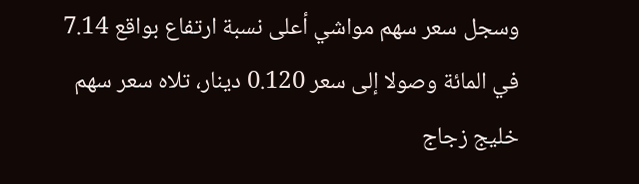وسجل سعر سهم مواشي أعلى نسبة ارتفاع بواقع 7.14 في المائة وصولا إلى سعر 0.120 دينار، تلاه سعر سهم خليج زجاج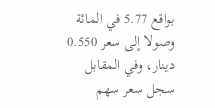بواقع 5.77 في المائة وصولا إلى سعر 0.550 دينار، وفي المقابل سجل سعر سهم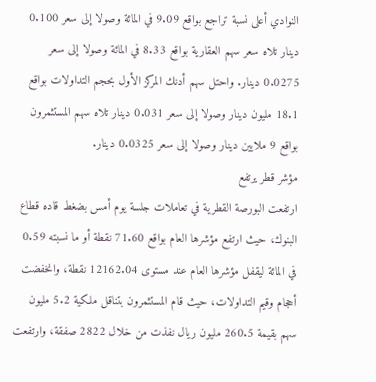النوادي أعلى نسبة تراجع بواقع 9.09 في المائة وصولا إلى سعر 0.100 دينار تلاه سعر سهم العقارية بواقع 8.33 في المائة وصولا إلى سعر 0.0275 دينار. واحتل سهم أدنك المركز الأول بحجم التداولات بواقع 18.1 مليون دينار وصولا إلى سعر 0.031 دينار تلاه سهم المستثمرون بواقع 9 ملايين دينار وصولا إلى سعر 0.0325 دينار.
مؤشر قطر يرتفع
ارتفعت البورصة القطرية في تعاملات جلسة يوم أمس بضغط قاده قطاع البنوك، حيث ارتفع مؤشرها العام بواقع 71.60 نقطة أو ما نسبته 0.59 في المائة ليقفل مؤشرها العام عند مستوى 12162.04 نقطة، وانخفضت أحجام وقيم التداولات، حيث قام المستثمرون بتناقل ملكية 5.2 مليون سهم بقيمة 260.5 مليون ريال نفذت من خلال 2822 صفقة، وارتفعت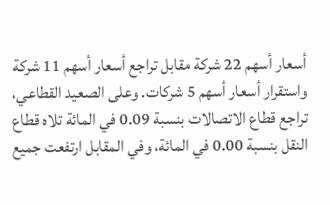أسعار أسهم 22 شركة مقابل تراجع أسعار أسهم 11 شركة واستقرار أسعار أسهم 5 شركات. وعلى الصعيد القطاعي، تراجع قطاع الاتصالات بنسبة 0.09 في المائة تلاه قطاع النقل بنسبة 0.00 في المائة، وفي المقابل ارتفعت جميع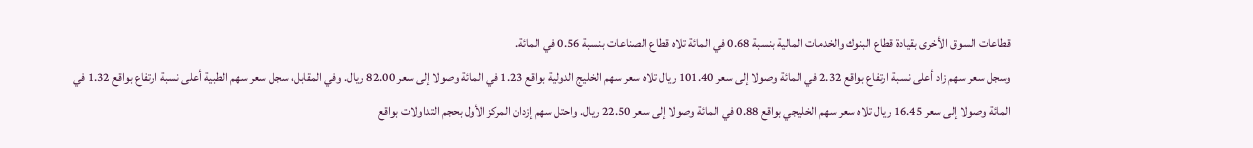قطاعات السوق الأخرى بقيادة قطاع البنوك والخدمات المالية بنسبة 0.68 في المائة تلاه قطاع الصناعات بنسبة 0.56 في المائة.
وسجل سعر سهم زاد أعلى نسبة ارتفاع بواقع 2.32 في المائة وصولا إلى سعر 101.40 ريال تلاه سعر سهم الخليج الدولية بواقع 1.23 في المائة وصولا إلى سعر 82.00 ريال. وفي المقابل، سجل سعر سهم الطبية أعلى نسبة ارتفاع بواقع 1.32 في المائة وصولا إلى سعر 16.45 ريال تلاه سعر سهم الخليجي بواقع 0.88 في المائة وصولا إلى سعر 22.50 ريال. واحتل سهم إزدان المركز الأول بحجم التداولات بواقع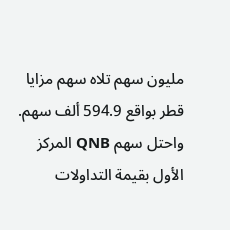مليون سهم تلاه سهم مزايا قطر بواقع 594.9 ألف سهم. واحتل سهم QNB المركز الأول بقيمة التداولات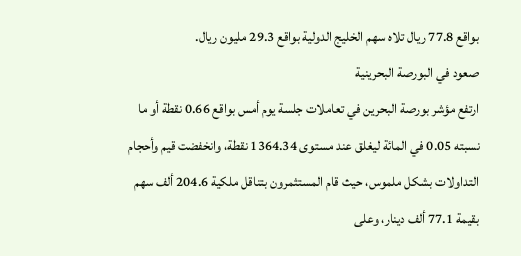بواقع 77.8 ريال تلاه سهم الخليج الدولية بواقع 29.3 مليون ريال.
صعود في البورصة البحرينية
ارتفع مؤشر بورصة البحرين في تعاملات جلسة يوم أمس بواقع 0.66 نقطة أو ما نسبته 0.05 في المائة ليغلق عند مستوى 1364.34 نقطة، وانخفضت قيم وأحجام التداولات بشكل ملموس، حيث قام المستثمرون بتناقل ملكية 204.6 ألف سهم بقيمة 77.1 ألف دينار، وعلى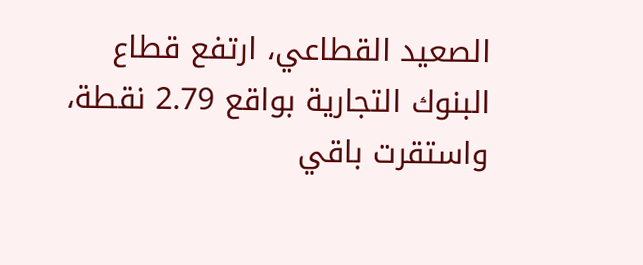الصعيد القطاعي، ارتفع قطاع البنوك التجارية بواقع 2.79 نقطة، واستقرت باقي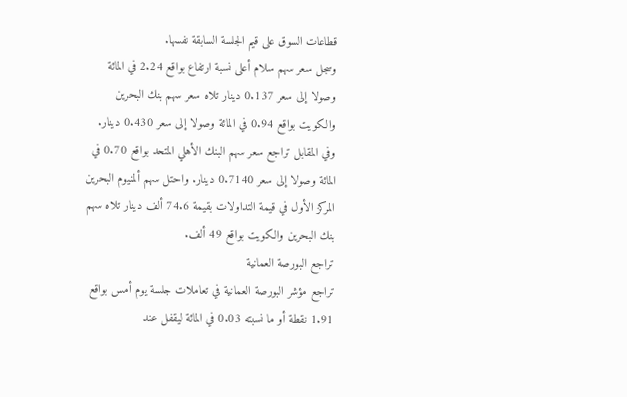قطاعات السوق على قيم الجلسة السابقة نفسها.
وسجل سعر سهم سلام أعلى نسبة ارتفاع بواقع 2.24 في المائة وصولا إلى سعر 0.137 دينار تلاه سعر سهم بنك البحرين والكويت بواقع 0.94 في المائة وصولا إلى سعر 0.430 دينار. وفي المقابل تراجع سعر سهم البنك الأهلي المتحد بواقع 0.70 في المائة وصولا إلى سعر 0.7140 دينار. واحتل سهم ألمنيوم البحرين المركز الأول في قيمة التداولات بقيمة 74.6 ألف دينار تلاه سهم بنك البحرين والكويت بواقع 49 ألف.
تراجع البورصة العمانية
تراجع مؤشر البورصة العمانية في تعاملات جلسة يوم أمس بواقع 1.91 نقطة أو ما نسبته 0.03 في المائة ليقفل عند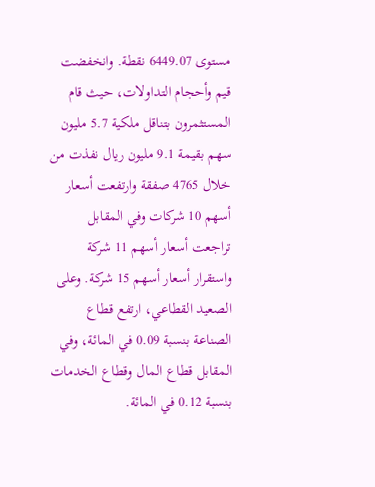مستوى 6449.07 نقطة. وانخفضت قيم وأحجام التداولات، حيث قام المستثمرون بتناقل ملكية 5.7 مليون سهم بقيمة 9.1 مليون ريال نفذت من خلال 4765 صفقة وارتفعت أسعار أسهم 10 شركات وفي المقابل تراجعت أسعار أسهم 11 شركة واستقرار أسعار أسهم 15 شركة. وعلى الصعيد القطاعي، ارتفع قطاع الصناعة بنسبة 0.09 في المائة، وفي المقابل قطاع المال وقطاع الخدمات بنسبة 0.12 في المائة.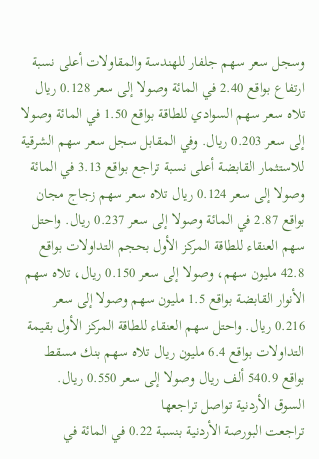وسجل سعر سهم جلفار للهندسة والمقاولات أعلى نسبة ارتفاع بواقع 2.40 في المائة وصولا إلى سعر 0.128 ريال تلاه سعر سهم السوادي للطاقة بواقع 1.50 في المائة وصولا إلى سعر 0.203 ريال. وفي المقابل سجل سعر سهم الشرقية للاستثمار القابضة أعلى نسبة تراجع بواقع 3.13 في المائة وصولا إلى سعر 0.124 ريال تلاه سعر سهم زجاج مجان بواقع 2.87 في المائة وصولا إلى سعر 0.237 ريال. واحتل سهم العنقاء للطاقة المركز الأول بحجم التداولات بواقع 42.8 مليون سهم، وصولا إلى سعر 0.150 ريال، تلاه سهم الأنوار القابضة بواقع 1.5 مليون سهم وصولا إلى سعر 0.216 ريال. واحتل سهم العنقاء للطاقة المركز الأول بقيمة التداولات بواقع 6.4 مليون ريال تلاه سهم بنك مسقط بواقع 540.9 ألف ريال وصولا إلى سعر 0.550 ريال.
السوق الأردنية تواصل تراجعها
تراجعت البورصة الأردنية بنسبة 0.22 في المائة في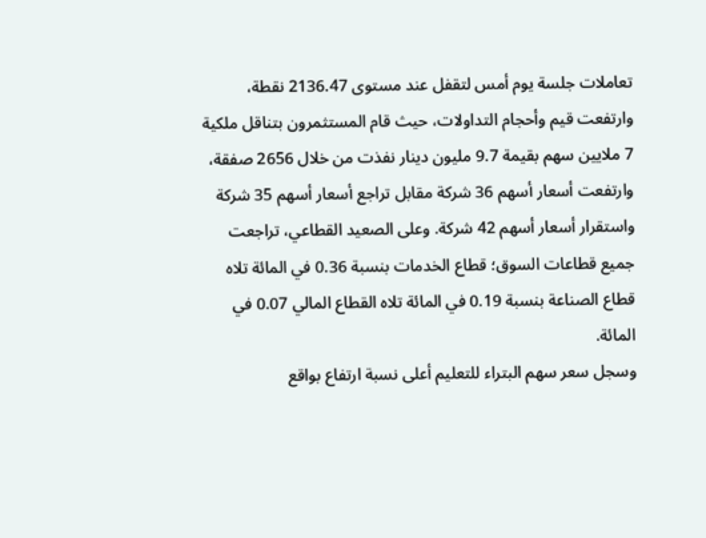تعاملات جلسة يوم أمس لتقفل عند مستوى 2136.47 نقطة، وارتفعت قيم وأحجام التداولات، حيث قام المستثمرون بتناقل ملكية 7 ملايين سهم بقيمة 9.7 مليون دينار نفذت من خلال 2656 صفقة، وارتفعت أسعار أسهم 36 شركة مقابل تراجع أسعار أسهم 35 شركة واستقرار أسعار أسهم 42 شركة. وعلى الصعيد القطاعي، تراجعت جميع قطاعات السوق؛ قطاع الخدمات بنسبة 0.36 في المائة تلاه قطاع الصناعة بنسبة 0.19 في المائة تلاه القطاع المالي 0.07 في المائة.
وسجل سعر سهم البتراء للتعليم أعلى نسبة ارتفاع بواقع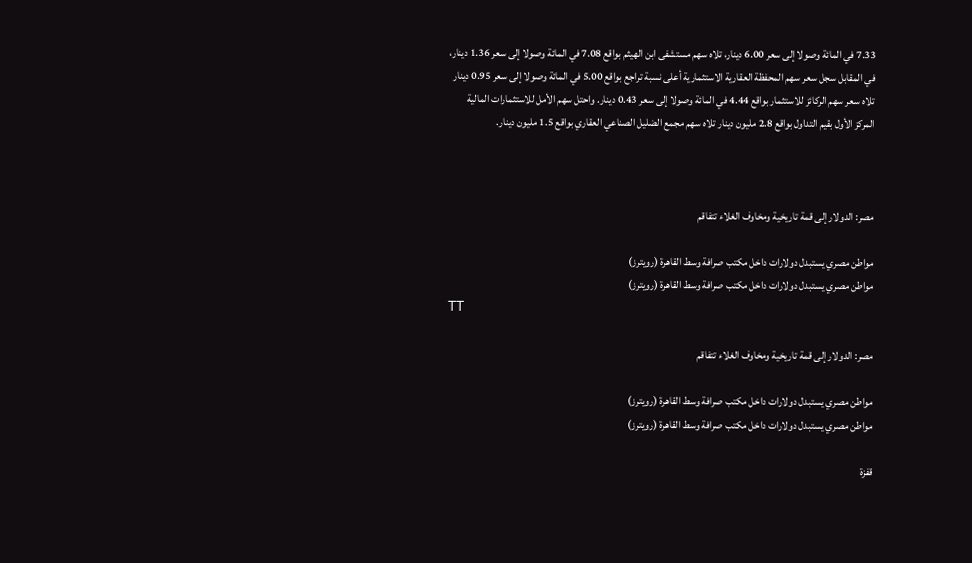7.33 في المائة وصولا إلى سعر 6.00 دينار، تلاه سهم مستشفى ابن الهيثم بواقع 7.08 في المائة وصولا إلى سعر 1.36 دينار، في المقابل سجل سعر سهم المحفظة العقارية الاستثمارية أعلى نسبة تراجع بواقع 5.00 في المائة وصولا إلى سعر 0.95 دينار تلاه سعر سهم الركائز للاستثمار بواقع 4.44 في المائة وصولا إلى سعر 0.43 دينار. واحتل سهم الأمل للاستثمارات المالية المركز الأول بقيم التداول بواقع 2.8 مليون دينار تلاه سهم مجمع الضليل الصناعي العقاري بواقع 1.5 مليون دينار.



مصر: الدولار إلى قمة تاريخية ومخاوف الغلاء تتفاقم

مواطن مصري يستبدل دولارات داخل مكتب صرافة وسط القاهرة (رويترز)
مواطن مصري يستبدل دولارات داخل مكتب صرافة وسط القاهرة (رويترز)
TT

مصر: الدولار إلى قمة تاريخية ومخاوف الغلاء تتفاقم

مواطن مصري يستبدل دولارات داخل مكتب صرافة وسط القاهرة (رويترز)
مواطن مصري يستبدل دولارات داخل مكتب صرافة وسط القاهرة (رويترز)

قفزة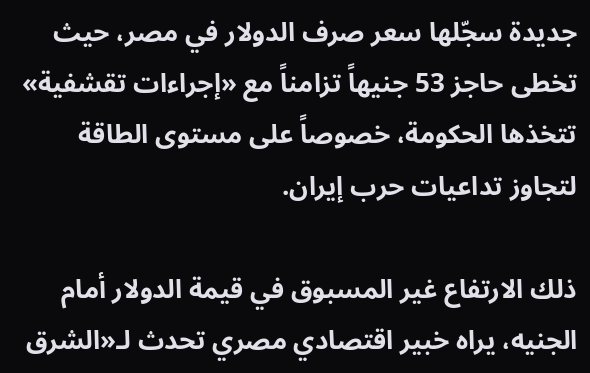جديدة سجّلها سعر صرف الدولار في مصر، حيث تخطى حاجز 53 جنيهاً تزامناً مع «إجراءات تقشفية» تتخذها الحكومة، خصوصاً على مستوى الطاقة لتجاوز تداعيات حرب إيران.

ذلك الارتفاع غير المسبوق في قيمة الدولار أمام الجنيه، يراه خبير اقتصادي مصري تحدث لـ«الشرق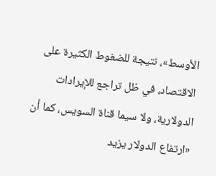الأوسط»، نتيجة للضغوط الكثيرة على الاقتصاد، في ظل تراجع للإيرادات الدولارية، ولا سيما قناة السويس، كما أن «ارتفاع الدولار يزيد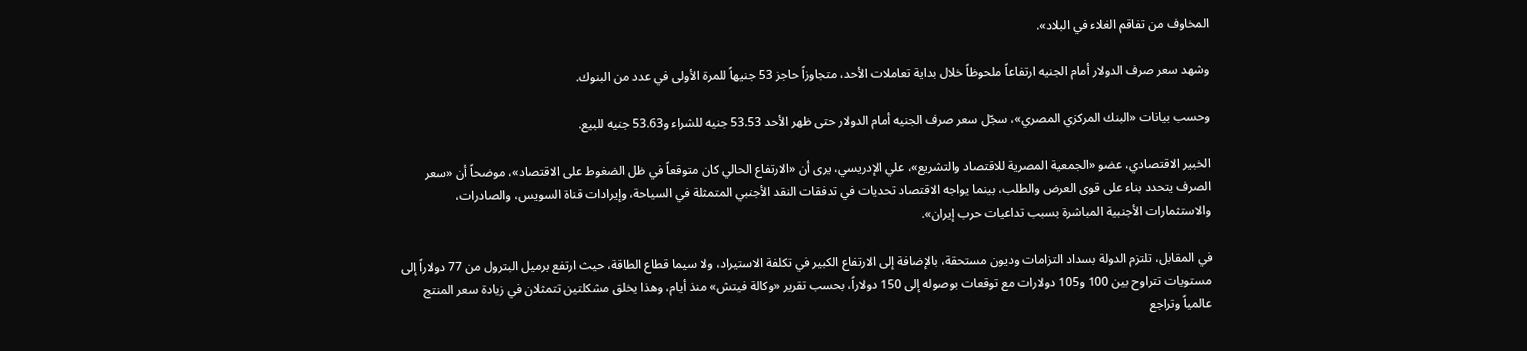المخاوف من تفاقم الغلاء في البلاد».

وشهد سعر صرف الدولار أمام الجنيه ارتفاعاً ملحوظاً خلال بداية تعاملات الأحد، متجاوزاً حاجز 53 جنيهاً للمرة الأولى في عدد من البنوك.

وحسب بيانات «البنك المركزي المصري»، سجّل سعر صرف الجنيه أمام الدولار حتى ظهر الأحد 53.53 جنيه للشراء و53.63 جنيه للبيع.

الخبير الاقتصادي، عضو «الجمعية المصرية للاقتصاد والتشريع»، علي الإدريسي، يرى أن «الارتفاع الحالي كان متوقعاً في ظل الضغوط على الاقتصاد»، موضحاً أن «سعر الصرف يتحدد بناء على قوى العرض والطلب، بينما يواجه الاقتصاد تحديات في تدفقات النقد الأجنبي المتمثلة في السياحة، وإيرادات قناة السويس، والصادرات، والاستثمارات الأجنبية المباشرة بسبب تداعيات حرب إيران».

في المقابل، تلتزم الدولة بسداد التزامات وديون مستحقة، بالإضافة إلى الارتفاع الكبير في تكلفة الاستيراد، ولا سيما قطاع الطاقة، حيث ارتفع برميل البترول من 77 دولاراً إلى مستويات تتراوح بين 100 و105 دولارات مع توقعات بوصوله إلى 150 دولاراً، بحسب تقرير «وكالة فيتش» منذ أيام، وهذا يخلق مشكلتين تتمثلان في زيادة سعر المنتج عالمياً وتراجع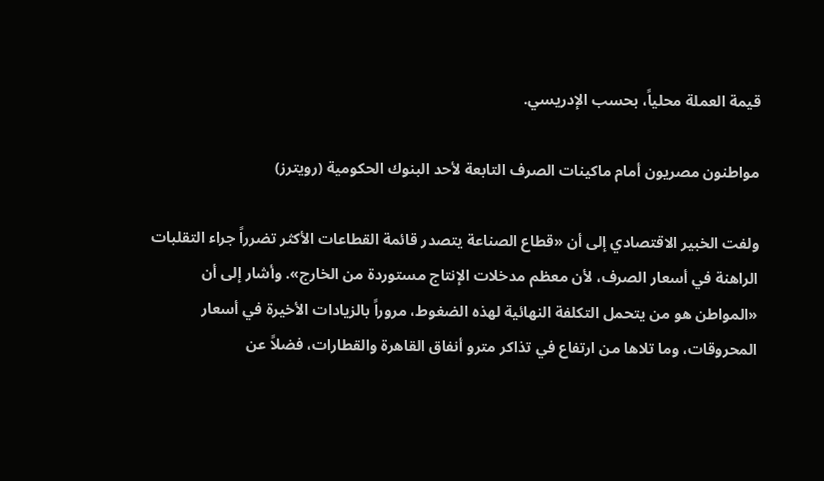قيمة العملة محلياً، بحسب الإدريسي.

مواطنون مصريون أمام ماكينات الصرف التابعة لأحد البنوك الحكومية (رويترز)

ولفت الخبير الاقتصادي إلى أن «قطاع الصناعة يتصدر قائمة القطاعات الأكثر تضرراً جراء التقلبات الراهنة في أسعار الصرف، لأن معظم مدخلات الإنتاج مستوردة من الخارج». وأشار إلى أن «المواطن هو من يتحمل التكلفة النهائية لهذه الضغوط، مروراً بالزيادات الأخيرة في أسعار المحروقات، وما تلاها من ارتفاع في تذاكر مترو أنفاق القاهرة والقطارات، فضلاً عن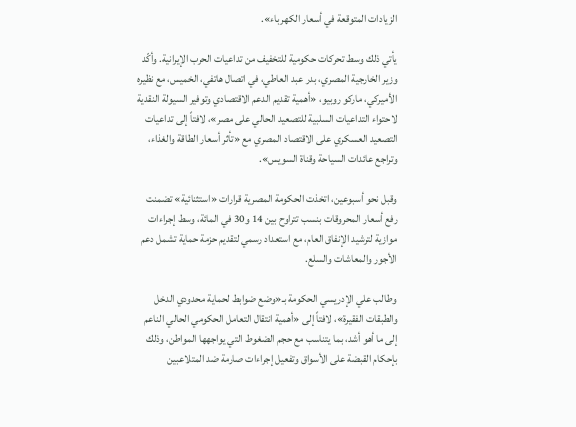الزيادات المتوقعة في أسعار الكهرباء».

يأتي ذلك وسط تحركات حكومية للتخفيف من تداعيات الحرب الإيرانية. وأكّد وزير الخارجية المصري، بدر عبد العاطي، في اتصال هاتفي، الخميس، مع نظيره الأميركي، ماركو روبيو، «أهمية تقديم الدعم الاقتصادي وتوفير السيولة النقدية لاحتواء التداعيات السلبية للتصعيد الحالي على مصر»، لافتاً إلى تداعيات التصعيد العسكري على الاقتصاد المصري مع «تأثر أسعار الطاقة والغذاء، وتراجع عائدات السياحة وقناة السويس».

وقبل نحو أسبوعين، اتخذت الحكومة المصرية قرارات «استثنائية» تضمنت رفع أسعار المحروقات بنسب تتراوح بين 14 و30 في المائة، وسط إجراءات موازية لترشيد الإنفاق العام، مع استعداد رسمي لتقديم حزمة حماية تشمل دعم الأجور والمعاشات والسلع.

وطالب علي الإدريسي الحكومة بـ«وضع ضوابط لحماية محدودي الدخل والطبقات الفقيرة»، لافتاً إلى «أهمية انتقال التعامل الحكومي الحالي الناعم إلى ما أهو أشد، بما يتناسب مع حجم الضغوط التي يواجهها المواطن، وذلك بإحكام القبضة على الأسواق وتفعيل إجراءات صارمة ضد المتلاعبين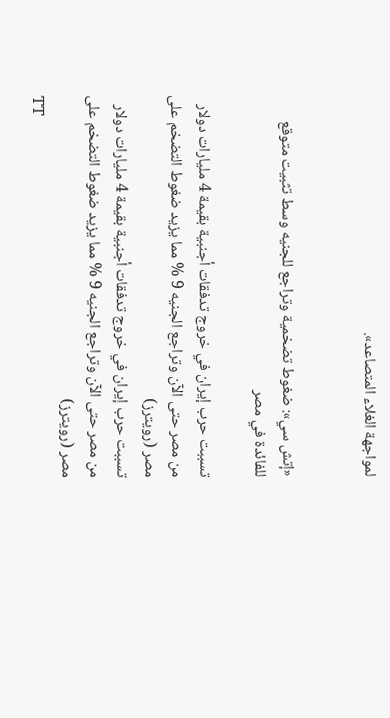لمواجهة الغلاء المتصاعد».


«إتش سي»: ضغوط تضخمية وتراجع للجنيه وسط تثبيت متوقع للفائدة في مصر

تسببت حرب إيران في خروج تدفقات أجنبية بقيمة 4 مليارات دولار من مصر حتى الآن وتراجع الجنيه 9 % مما يزيد ضغوط التضخم على مصر (رويترز)
تسببت حرب إيران في خروج تدفقات أجنبية بقيمة 4 مليارات دولار من مصر حتى الآن وتراجع الجنيه 9 % مما يزيد ضغوط التضخم على مصر (رويترز)
TT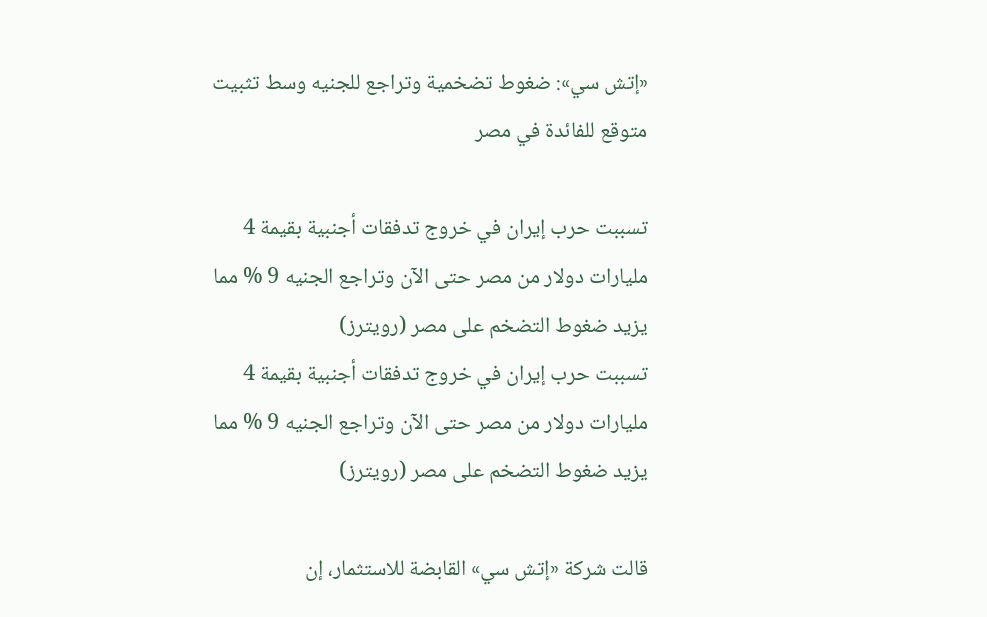«إتش سي»: ضغوط تضخمية وتراجع للجنيه وسط تثبيت متوقع للفائدة في مصر

تسببت حرب إيران في خروج تدفقات أجنبية بقيمة 4 مليارات دولار من مصر حتى الآن وتراجع الجنيه 9 % مما يزيد ضغوط التضخم على مصر (رويترز)
تسببت حرب إيران في خروج تدفقات أجنبية بقيمة 4 مليارات دولار من مصر حتى الآن وتراجع الجنيه 9 % مما يزيد ضغوط التضخم على مصر (رويترز)

قالت شركة «إتش سي» القابضة للاستثمار، إن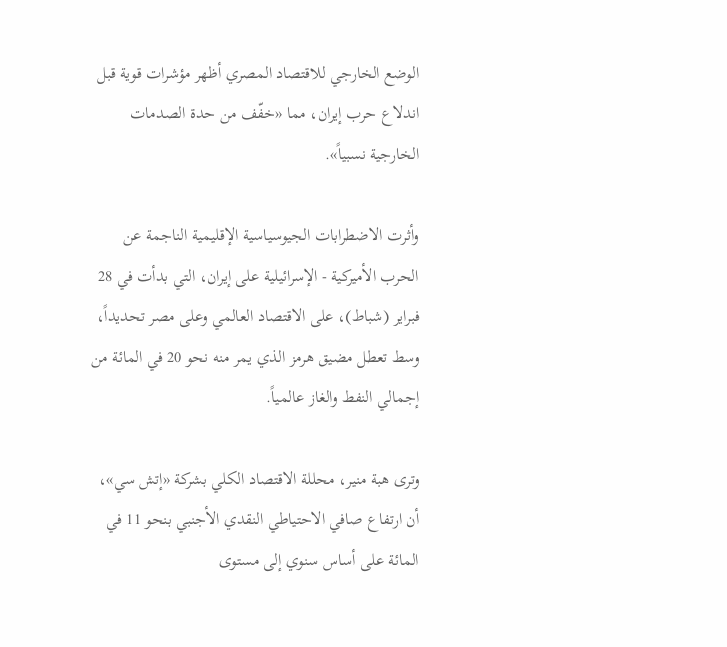الوضع الخارجي للاقتصاد المصري أظهر مؤشرات قوية قبل اندلاع حرب إيران، مما «خفّف من حدة الصدمات الخارجية نسبياً».

وأثرت الاضطرابات الجيوسياسية الإقليمية الناجمة عن الحرب الأميركية - الإسرائيلية على إيران، التي بدأت في 28 فبراير (شباط)، على الاقتصاد العالمي وعلى مصر تحديداً، وسط تعطل مضيق هرمز الذي يمر منه نحو 20 في المائة من إجمالي النفط والغاز عالمياً.

وترى هبة منير، محللة الاقتصاد الكلي بشركة «إتش سي»، أن ارتفاع صافي الاحتياطي النقدي الأجنبي بنحو 11 في المائة على أساس سنوي إلى مستوى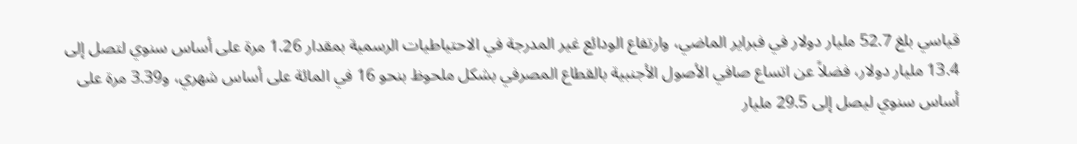قياسي بلغ 52.7 مليار دولار في فبراير الماضي، وارتفاع الودائع غير المدرجة في الاحتياطيات الرسمية بمقدار 1.26 مرة على أساس سنوي لتصل إلى 13.4 مليار دولار، فضلاً عن اتساع صافي الأصول الأجنبية بالقطاع المصرفي بشكل ملحوظ بنحو 16 في المائة على أساس شهري، و3.39 مرة على أساس سنوي ليصل إلى 29.5 مليار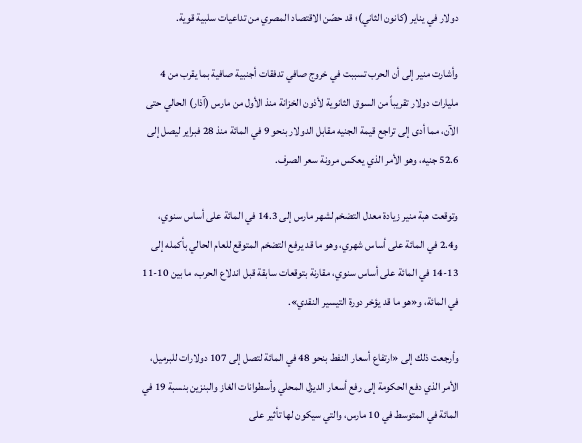دولار في يناير (كانون الثاني)؛ قد حصّن الاقتصاد المصري من تداعيات سلبية قوية.

وأشارت منير إلى أن الحرب تسببت في خروج صافي تدفقات أجنبية صافية بما يقرب من 4 مليارات دولار تقريباً من السوق الثانوية لأذون الخزانة منذ الأول من مارس (آذار) الحالي حتى الآن، مما أدى إلى تراجع قيمة الجنيه مقابل الدولار بنحو 9 في المائة منذ 28 فبراير ليصل إلى 52.6 جنيه، وهو الأمر الذي يعكس مرونة سعر الصرف.

وتوقعت هبة منير زيادة معدل التضخم لشهر مارس إلى 14.3 في المائة على أساس سنوي، و2.4 في المائة على أساس شهري، وهو ما قد يرفع التضخم المتوقع للعام الحالي بأكمله إلى 13-14 في المائة على أساس سنوي، مقارنة بتوقعات سابقة قبل اندلاع الحرب، ما بين 10-11 في المائة، و«هو ما قد يؤخر دورة التيسير النقدي».

وأرجعت ذلك إلى «ارتفاع أسعار النفط بنحو 48 في المائة لتصل إلى 107 دولارات للبرميل، الأمر الذي دفع الحكومة إلى رفع أسعار الديزل المحلي وأسطوانات الغاز والبنزين بنسبة 19 في المائة في المتوسط في 10 مارس، والتي سيكون لها تأثير على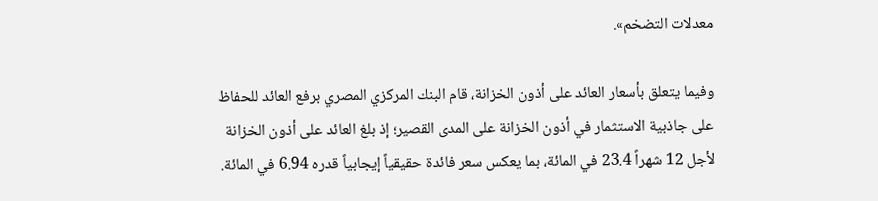معدلات التضخم».

وفيما يتعلق بأسعار العائد على أذون الخزانة، قام البنك المركزي المصري برفع العائد للحفاظ على جاذبية الاستثمار في أذون الخزانة على المدى القصير؛ إذ بلغ العائد على أذون الخزانة لأجل 12 شهراً 23.4 في المائة، بما يعكس سعر فائدة حقيقياً إيجابياً قدره 6.94 في المائة.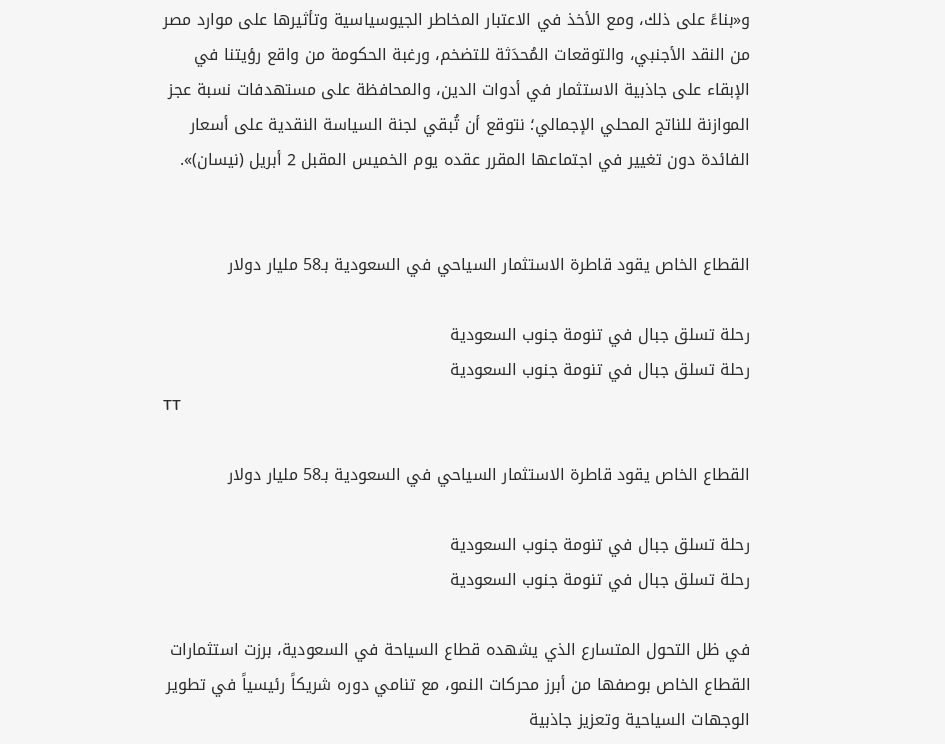و«بناءً على ذلك، ومع الأخذ في الاعتبار المخاطر الجيوسياسية وتأثيرها على موارد مصر من النقد الأجنبي، والتوقعات المُحدَثة للتضخم، ورغبة الحكومة من واقع رؤيتنا في الإبقاء على جاذبية الاستثمار في أدوات الدين، والمحافظة على مستهدفات نسبة عجز الموازنة للناتج المحلي الإجمالي؛ نتوقع أن تُبقي لجنة السياسة النقدية على أسعار الفائدة دون تغيير في اجتماعها المقرر عقده يوم الخميس المقبل 2 أبريل (نيسان)».


القطاع الخاص يقود قاطرة الاستثمار السياحي في السعودية بـ58 مليار دولار

رحلة تسلق جبال في تنومة جنوب السعودية
رحلة تسلق جبال في تنومة جنوب السعودية
TT

القطاع الخاص يقود قاطرة الاستثمار السياحي في السعودية بـ58 مليار دولار

رحلة تسلق جبال في تنومة جنوب السعودية
رحلة تسلق جبال في تنومة جنوب السعودية

في ظل التحول المتسارع الذي يشهده قطاع السياحة في السعودية، برزت استثمارات القطاع الخاص بوصفها من أبرز محركات النمو، مع تنامي دوره شريكاً رئيسياً في تطوير الوجهات السياحية وتعزيز جاذبية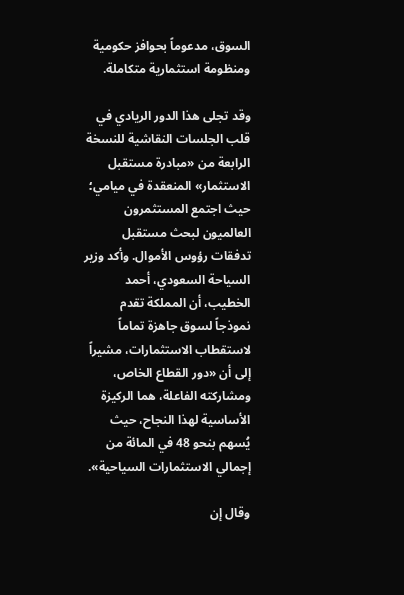السوق، مدعوماً بحوافز حكومية ومنظومة استثمارية متكاملة.

وقد تجلى هذا الدور الريادي في قلب الجلسات النقاشية للنسخة الرابعة من «مبادرة مستقبل الاستثمار» المنعقدة في ميامي؛ حيث اجتمع المستثمرون العالميون لبحث مستقبل تدفقات رؤوس الأموال. وأكد وزير السياحة السعودي، أحمد الخطيب، أن المملكة تقدم نموذجاً لسوق جاهزة تماماً لاستقطاب الاستثمارات، مشيراً إلى أن «دور القطاع الخاص، ومشاركته الفاعلة، هما الركيزة الأساسية لهذا النجاح، حيث يُسهم بنحو 48 في المائة من إجمالي الاستثمارات السياحية».

وقال إن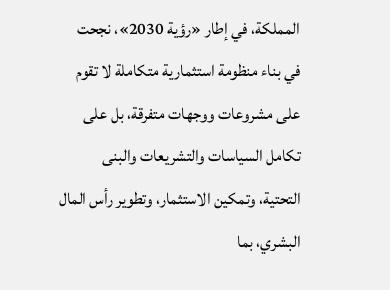المملكة، في إطار «رؤية 2030»، نجحت في بناء منظومة استثمارية متكاملة لا تقوم على مشروعات ووجهات متفرقة، بل على تكامل السياسات والتشريعات والبنى التحتية، وتمكين الاستثمار، وتطوير رأس المال البشري، بما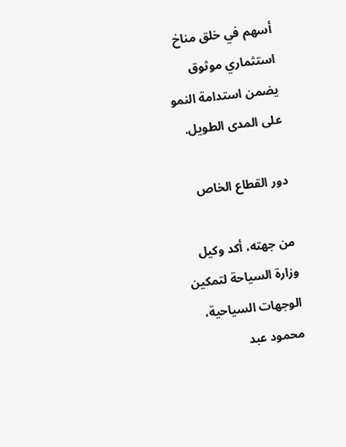أسهم في خلق مناخ استثماري موثوق يضمن استدامة النمو على المدى الطويل.

دور القطاع الخاص

من جهته، أكد وكيل وزارة السياحة لتمكين الوجهات السياحية، محمود عبد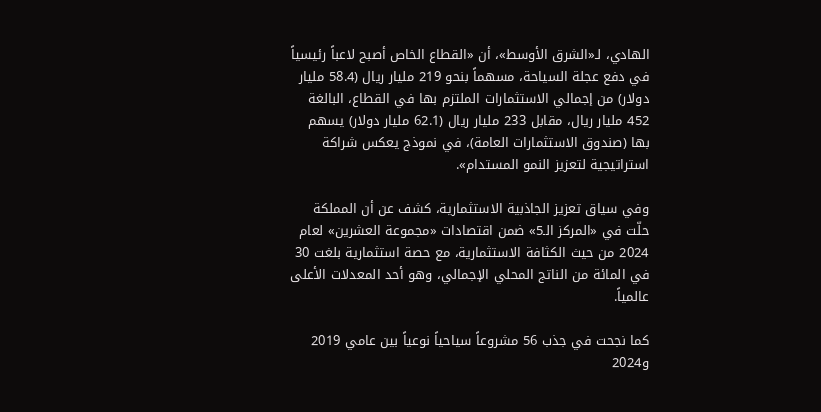الهادي، لـ«الشرق الأوسط»، أن «القطاع الخاص أصبح لاعباً رئيسياً في دفع عجلة السياحة، مسهماً بنحو 219 مليار ريال (58.4 مليار دولار) من إجمالي الاستثمارات الملتزم بها في القطاع، البالغة 452 مليار ريال، مقابل 233 مليار ريال (62.1 مليار دولار) يسهم بها (صندوق الاستثمارات العامة)، في نموذج يعكس شراكة استراتيجية لتعزيز النمو المستدام».

وفي سياق تعزيز الجاذبية الاستثمارية، كشف عن أن المملكة حلّت في «المركز الـ5» ضمن اقتصادات «مجموعة العشرين» لعام 2024 من حيث الكثافة الاستثمارية، مع حصة استثمارية بلغت 30 في المائة من الناتج المحلي الإجمالي، وهو أحد المعدلات الأعلى عالمياً.

كما نجحت في جذب 56 مشروعاً سياحياً نوعياً بين عامي 2019 و2024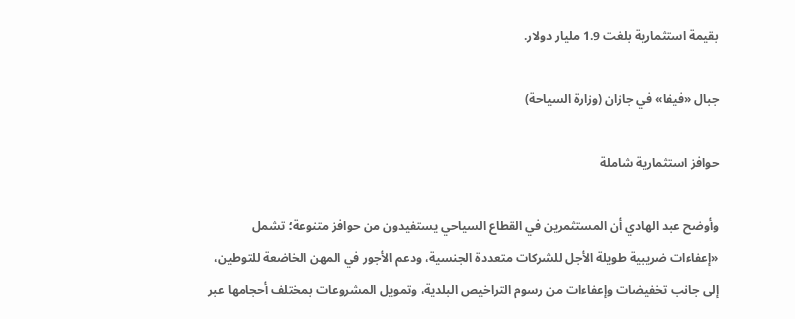بقيمة استثمارية بلغت 1.9 مليار دولار.

جبال «فيفا» في جازان (وزارة السياحة)

حوافز استثمارية شاملة

وأوضح عبد الهادي أن المستثمرين في القطاع السياحي يستفيدون من حوافز متنوعة؛ تشمل «إعفاءات ضريبية طويلة الأجل للشركات متعددة الجنسية، ودعم الأجور في المهن الخاضعة للتوطين، إلى جانب تخفيضات وإعفاءات من رسوم التراخيص البلدية، وتمويل المشروعات بمختلف أحجامها عبر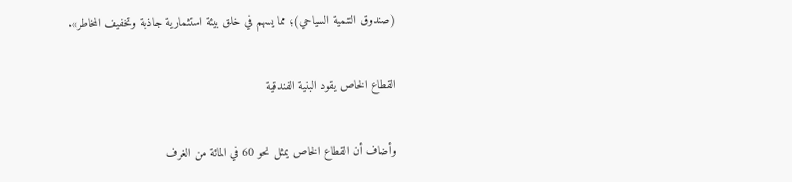(صندوق التنمية السياحي)؛ مما يسهم في خلق بيئة استثمارية جاذبة وتخفيف المخاطر».

القطاع الخاص يقود البنية الفندقية

وأضاف أن القطاع الخاص يمثل نحو 60 في المائة من الغرف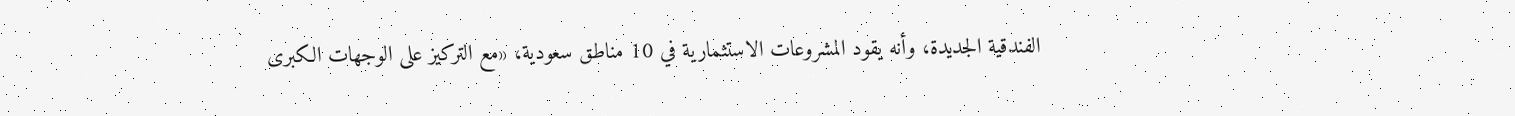الفندقية الجديدة، وأنه يقود المشروعات الاستثمارية في 10 مناطق سعودية، «مع التركيز على الوجهات الكبرى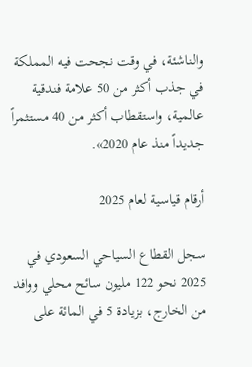والناشئة، في وقت نجحت فيه المملكة في جذب أكثر من 50 علامة فندقية عالمية، واستقطاب أكثر من 40 مستثمراً جديداً منذ عام 2020».

أرقام قياسية لعام 2025

سجل القطاع السياحي السعودي في 2025 نحو 122 مليون سائح محلي ووافد من الخارج، بزيادة 5 في المائة على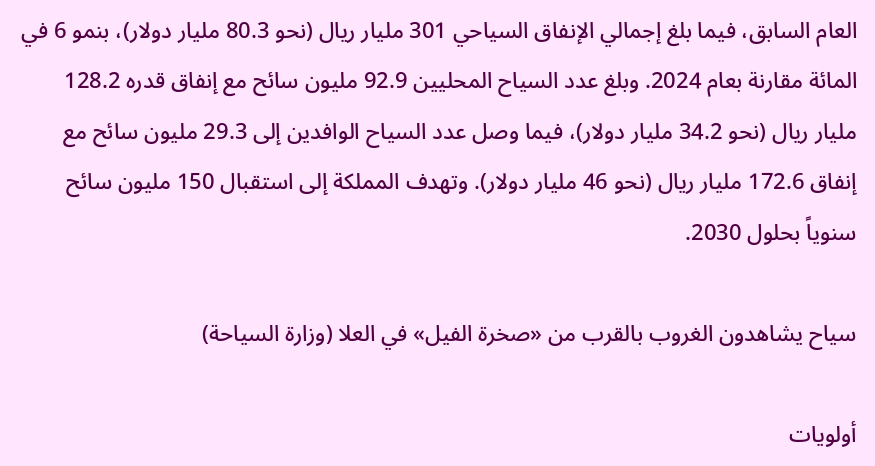العام السابق، فيما بلغ إجمالي الإنفاق السياحي 301 مليار ريال (نحو 80.3 مليار دولار)، بنمو 6 في المائة مقارنة بعام 2024. وبلغ عدد السياح المحليين 92.9 مليون سائح مع إنفاق قدره 128.2 مليار ريال (نحو 34.2 مليار دولار)، فيما وصل عدد السياح الوافدين إلى 29.3 مليون سائح مع إنفاق 172.6 مليار ريال (نحو 46 مليار دولار). وتهدف المملكة إلى استقبال 150 مليون سائح سنوياً بحلول 2030.

سياح يشاهدون الغروب بالقرب من «صخرة الفيل» في العلا (وزارة السياحة)

أولويات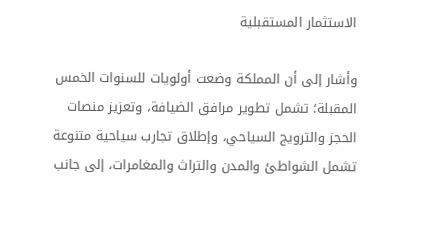الاستثمار المستقبلية

وأشار إلى أن المملكة وضعت أولويات للسنوات الخمس المقبلة؛ تشمل تطوير مرافق الضيافة، وتعزيز منصات الحجز والترويج السياحي، وإطلاق تجارب سياحية متنوعة تشمل الشواطئ والمدن والتراث والمغامرات، إلى جانب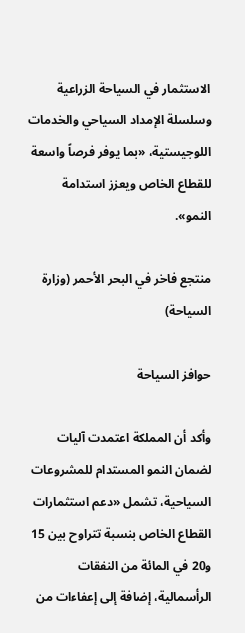الاستثمار في السياحة الزراعية وسلسلة الإمداد السياحي والخدمات اللوجيستية، «بما يوفر فرصاً واسعة للقطاع الخاص ويعزز استدامة النمو».

منتجع فاخر في البحر الأحمر (وزارة السياحة)

حوافز السياحة

وأكد أن المملكة اعتمدت آليات لضمان النمو المستدام للمشروعات السياحية، تشمل «دعم استثمارات القطاع الخاص بنسبة تتراوح بين 15 و20 في المائة من النفقات الرأسمالية، إضافة إلى إعفاءات من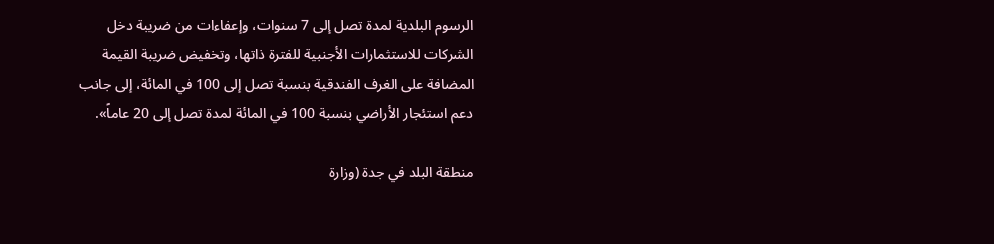الرسوم البلدية لمدة تصل إلى 7 سنوات، وإعفاءات من ضريبة دخل الشركات للاستثمارات الأجنبية للفترة ذاتها، وتخفيض ضريبة القيمة المضافة على الغرف الفندقية بنسبة تصل إلى 100 في المائة، إلى جانب دعم استئجار الأراضي بنسبة 100 في المائة لمدة تصل إلى 20 عاماً».

منطقة البلد في جدة (وزارة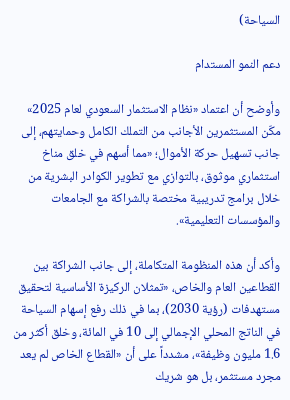السياحة)

دعم النمو المستدام

وأوضح أن اعتماد «نظام الاستثمار السعودي لعام 2025» مكّن المستثمرين الأجانب من التملك الكامل وحمايتهم، إلى جانب تسهيل حركة الأموال؛ «مما أسهم في خلق مناخ استثماري موثوق، بالتوازي مع تطوير الكوادر البشرية من خلال برامج تدريبية مختصة بالشراكة مع الجامعات والمؤسسات التعليمية».

وأكد أن هذه المنظومة المتكاملة، إلى جانب الشراكة بين القطاعين العام والخاص، «تمثلان الركيزة الأساسية لتحقيق مستهدفات (رؤية 2030)، بما في ذلك رفع إسهام السياحة في الناتج المحلي الإجمالي إلى 10 في المائة، وخلق أكثر من 1.6 مليون وظيفة»، مشدداً على أن «القطاع الخاص لم يعد مجرد مستثمر، بل هو شريك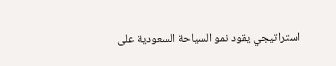استراتيجي يقود نمو السياحة السعودية على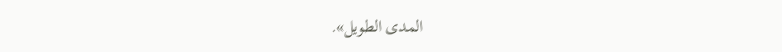المدى الطويل».